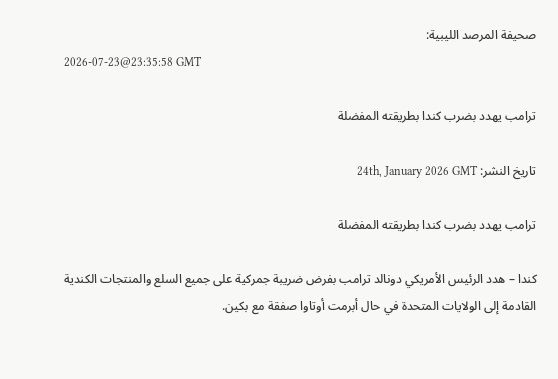صحيفة المرصد الليبية:
2026-07-23@23:35:58 GMT

ترامب يهدد بضرب كندا بطريقته المفضلة

تاريخ النشر: 24th, January 2026 GMT

ترامب يهدد بضرب كندا بطريقته المفضلة

كندا – هدد الرئيس الأمريكي دونالد ترامب بفرض ضريبة جمركية على جميع السلع والمنتجات الكندية القادمة إلى الولايات المتحدة في حال أبرمت أوتاوا صفقة مع بكين.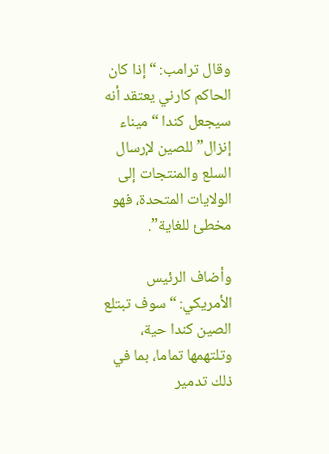وقال ترامب: “إذا كان الحاكم كارني يعتقد أنه سيجعل كندا “ميناء إنزال” للصين لإرسال السلع والمنتجات إلى الولايات المتحدة، فهو مخطئ للغاية”.

وأضاف الرئيس الأمريكي: “سوف تبتلع الصين كندا حية، وتلتهمها تماما، بما في ذلك تدمير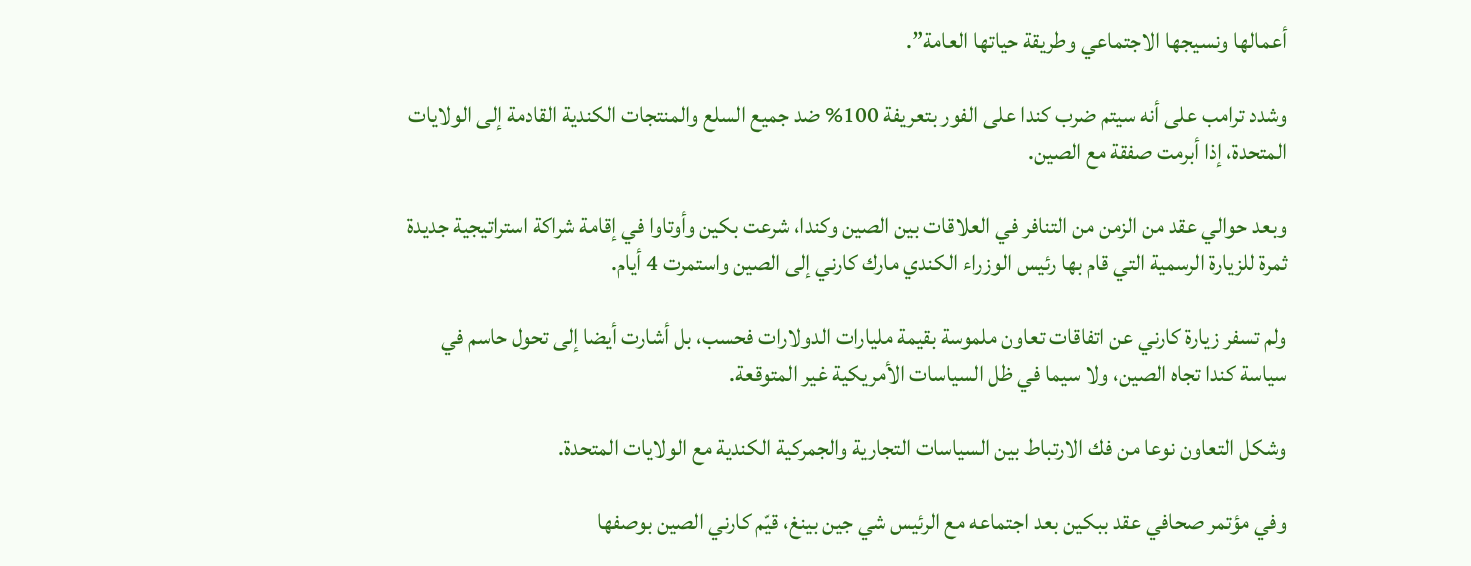أعمالها ونسيجها الاجتماعي وطريقة حياتها العامة”.

وشدد ترامب على أنه سيتم ضرب كندا على الفور بتعريفة 100% ضد جميع السلع والمنتجات الكندية القادمة إلى الولايات المتحدة، إذا أبرمت صفقة مع الصين.

وبعد حوالي عقد من الزمن من التنافر في العلاقات بين الصين وكندا، شرعت بكين وأوتاوا في إقامة شراكة استراتيجية جديدة ثمرة للزيارة الرسمية التي قام بها رئيس الوزراء الكندي مارك كارني إلى الصين واستمرت 4 أيام.

ولم تسفر زيارة كارني عن اتفاقات تعاون ملموسة بقيمة مليارات الدولارات فحسب، بل أشارت أيضا إلى تحول حاسم في سياسة كندا تجاه الصين، ولا سيما في ظل السياسات الأمريكية غير المتوقعة.

وشكل التعاون نوعا من فك الارتباط بين السياسات التجارية والجمركية الكندية مع الولايات المتحدة.

وفي مؤتمر صحافي عقد ببكين بعد اجتماعه مع الرئيس شي جين بينغ، قيّم كارني الصين بوصفها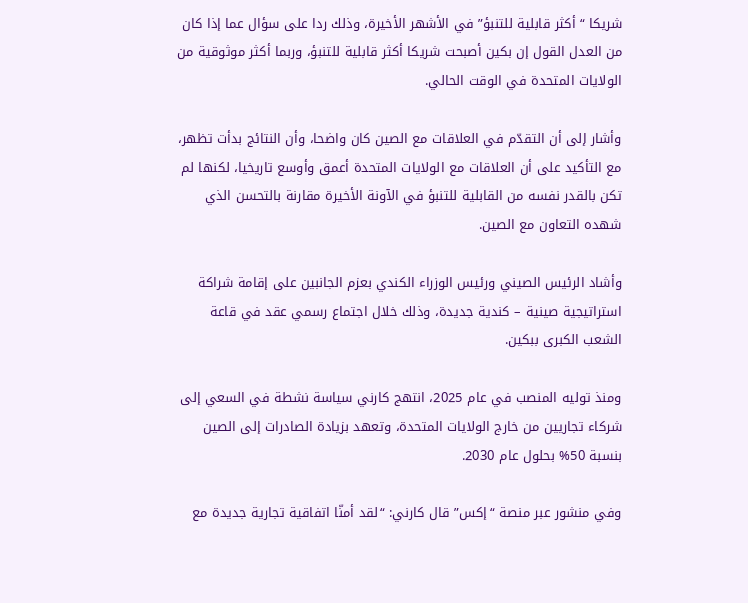شريكا “أكثر قابلية للتنبؤ” في الأشهر الأخيرة، وذلك ردا على سؤال عما إذا كان من العدل القول إن بكين أصبحت شريكا أكثر قابلية للتنبؤ، وربما أكثر موثوقية من الولايات المتحدة في الوقت الحالي.

وأشار إلى أن التقدّم في العلاقات مع الصين كان واضحا، وأن النتائج بدأت تظهر، مع التأكيد على أن العلاقات مع الولايات المتحدة أعمق وأوسع تاريخيا، لكنها لم تكن بالقدر نفسه من القابلية للتنبؤ في الآونة الأخيرة مقارنة بالتحسن الذي شهده التعاون مع الصين.

وأشاد الرئيس الصيني ورئيس الوزراء الكندي بعزم الجانبين على إقامة شراكة استراتيجية صينية – كندية جديدة، وذلك خلال اجتماع رسمي عقد في قاعة الشعب الكبرى ببكين.

ومنذ توليه المنصب في عام 2025، انتهج كارني سياسة نشطة في السعي إلى شركاء تجاريين من خارج الولايات المتحدة، وتعهد بزيادة الصادرات إلى الصين بنسبة 50% بحلول عام 2030.

وفي منشور عبر منصة “إكس” قال كارني: “لقد أمنّا اتفاقية تجارية جديدة مع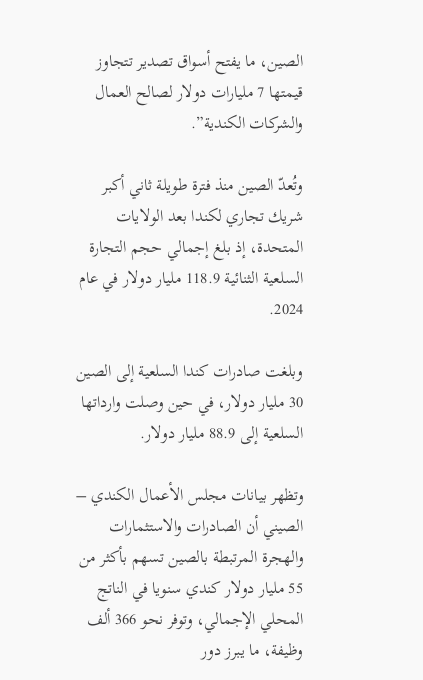الصين، ما يفتح أسواق تصدير تتجاوز قيمتها 7 مليارات دولار لصالح العمال والشركات الكندية”.

وتُعدّ الصين منذ فترة طويلة ثاني أكبر شريك تجاري لكندا بعد الولايات المتحدة، إذ بلغ إجمالي حجم التجارة السلعية الثنائية 118.9 مليار دولار في عام 2024.

وبلغت صادرات كندا السلعية إلى الصين 30 مليار دولار، في حين وصلت وارداتها السلعية إلى 88.9 مليار دولار.

وتظهر بيانات مجلس الأعمال الكندي – الصيني أن الصادرات والاستثمارات والهجرة المرتبطة بالصين تسهم بأكثر من 55 مليار دولار كندي سنويا في الناتج المحلي الإجمالي، وتوفر نحو 366 ألف وظيفة، ما يبرز دور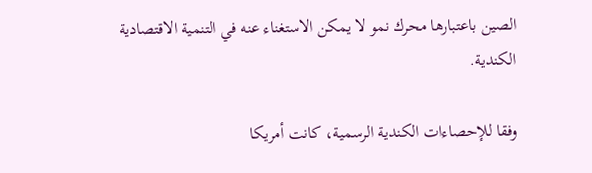الصين باعتبارها محرك نمو لا يمكن الاستغناء عنه في التنمية الاقتصادية الكندية.

وفقا للإحصاءات الكندية الرسمية، كانت أمريكا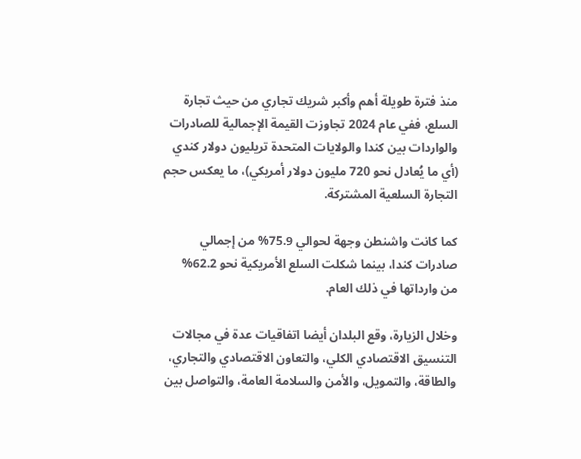منذ فترة طويلة أهم وأكبر شريك تجاري من حيث تجارة السلع، ففي عام 2024 تجاوزت القيمة الإجمالية للصادرات والواردات بين كندا والولايات المتحدة تريليون دولار كندي (أي ما يُعادل نحو 720 مليون دولار أمريكي)، ما يعكس حجم التجارة السلعية المشتركة.

كما كانت واشنطن وجهة لحوالي 75.9% من إجمالي صادرات كندا، بينما شكلت السلع الأمريكية نحو 62.2% من وارداتها في ذلك العام.

وخلال الزيارة، وقع البلدان أيضا اتفاقيات عدة في مجالات التنسيق الاقتصادي الكلي، والتعاون الاقتصادي والتجاري، والطاقة، والتمويل، والأمن والسلامة العامة، والتواصل بين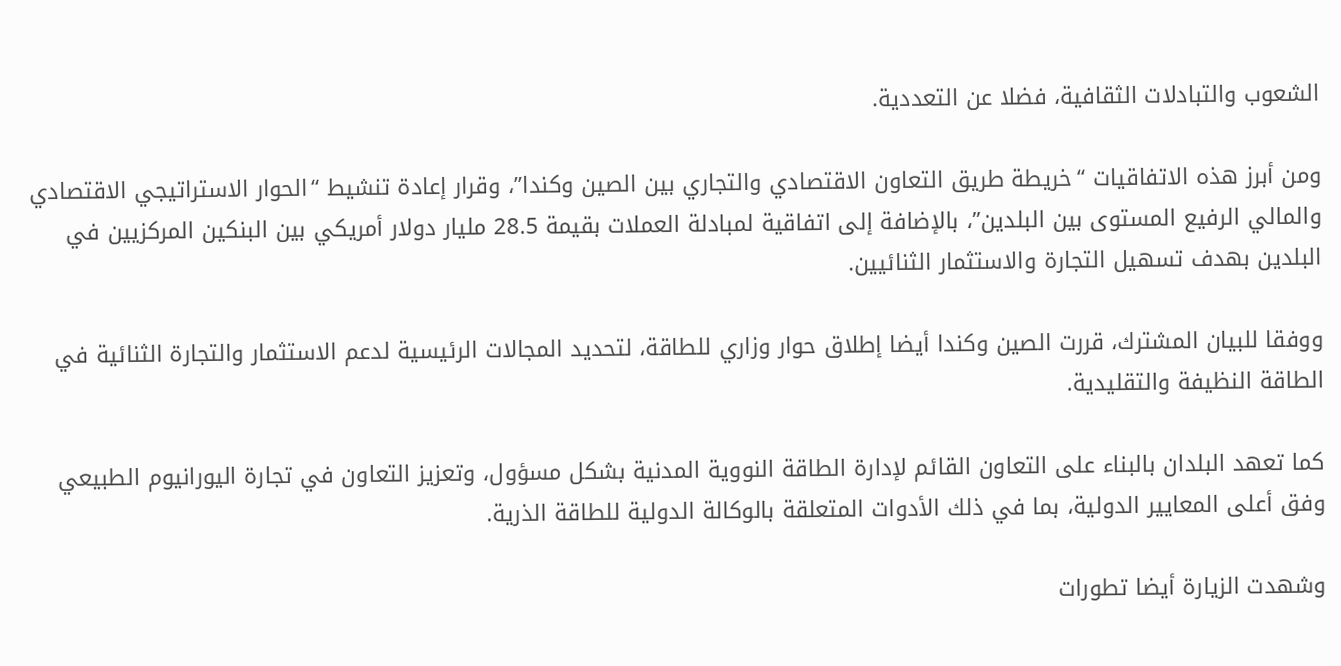الشعوب والتبادلات الثقافية، فضلا عن التعددية.

ومن أبرز هذه الاتفاقيات “خريطة طريق التعاون الاقتصادي والتجاري بين الصين وكندا”، وقرار إعادة تنشيط “الحوار الاستراتيجي الاقتصادي والمالي الرفيع المستوى بين البلدين”، بالإضافة إلى اتفاقية لمبادلة العملات بقيمة 28.5 مليار دولار أمريكي بين البنكين المركزيين في البلدين بهدف تسهيل التجارة والاستثمار الثنائيين.

ووفقا للبيان المشترك، قررت الصين وكندا أيضا إطلاق حوار وزاري للطاقة، لتحديد المجالات الرئيسية لدعم الاستثمار والتجارة الثنائية في الطاقة النظيفة والتقليدية.

كما تعهد البلدان بالبناء على التعاون القائم لإدارة الطاقة النووية المدنية بشكل مسؤول، وتعزيز التعاون في تجارة اليورانيوم الطبيعي وفق أعلى المعايير الدولية، بما في ذلك الأدوات المتعلقة بالوكالة الدولية للطاقة الذرية.

وشهدت الزيارة أيضا تطورات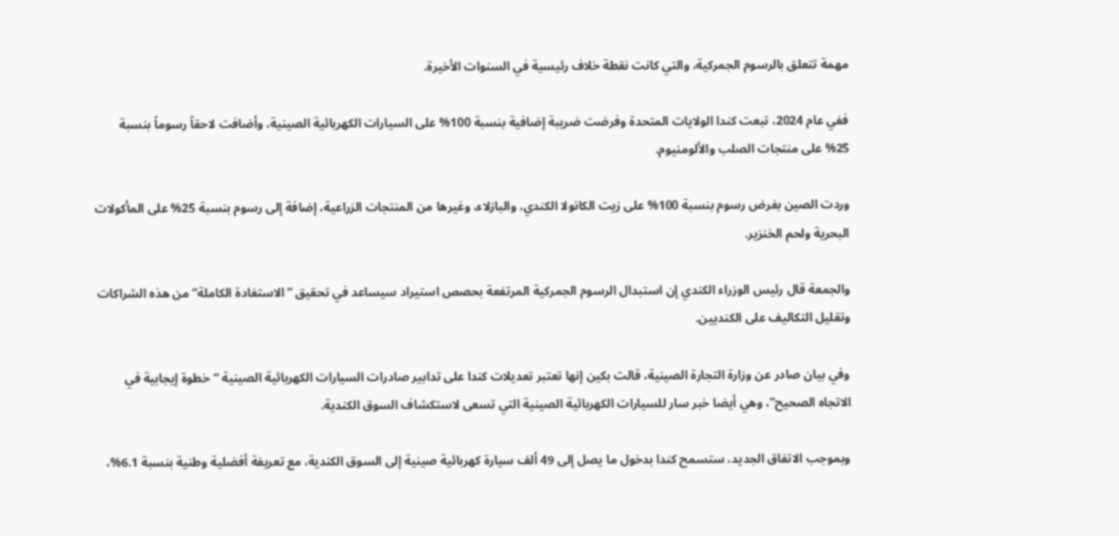مهمة تتعلق بالرسوم الجمركية، والتي كانت نقطة خلاف رئيسية في السنوات الأخيرة.

ففي عام 2024، تبعت كندا الولايات المتحدة وفرضت ضريبة إضافية بنسبة 100% على السيارات الكهربائية الصينية، وأضافت لاحقاً رسوماً بنسبة 25% على منتجات الصلب والألومنيوم.

وردت الصين بفرض رسوم بنسبة 100% على زيت الكانولا الكندي، والبازلاء، وغيرها من المنتجات الزراعية، إضافة إلى رسوم بنسبة 25% على المأكولات البحرية ولحم الخنزير.

والجمعة قال رئيس الوزراء الكندي إن استبدال الرسوم الجمركية المرتفعة بحصص استيراد سيساعد في تحقيق “الاستفادة الكاملة” من هذه الشراكات وتقليل التكاليف على الكنديين.

وفي بيان صادر عن وزارة التجارة الصينية، قالت بكين إنها تعتبر تعديلات كندا على تدابير صادرات السيارات الكهربائية الصينية “خطوة إيجابية في الاتجاه الصحيح”، وهي أيضا خبر سار للسيارات الكهربائية الصينية التي تسعى لاستكشاف السوق الكندية.

وبموجب الاتفاق الجديد، ستسمح كندا بدخول ما يصل إلى 49 ألف سيارة كهربائية صينية إلى السوق الكندية، مع تعريفة أفضلية وطنية بنسبة 6.1%،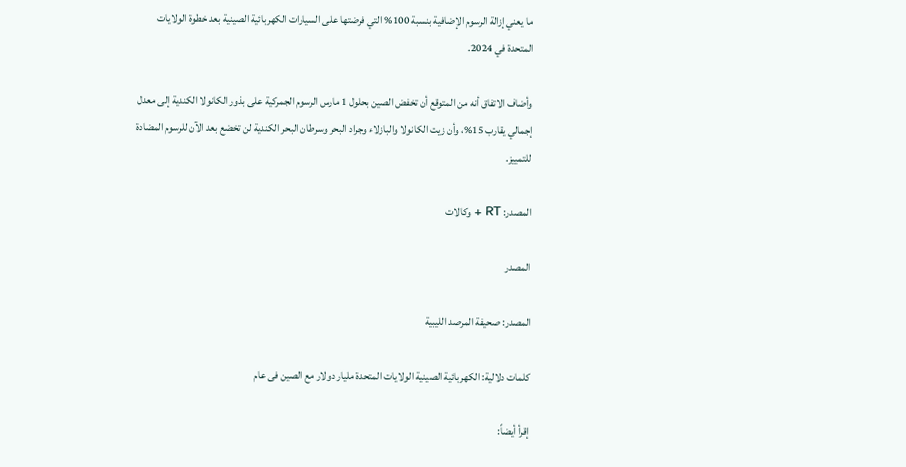ما يعني إزالة الرسوم الإضافية بنسبة 100% التي فرضتها على السيارات الكهربائية الصينية بعد خطوة الولايات المتحدة في 2024.

وأضاف الاتفاق أنه من المتوقع أن تخفض الصين بحلول 1 مارس الرسوم الجمركية على بذور الكانولا الكندية إلى معدل إجمالي يقارب 15%، وأن زيت الكانولا والبازلاء وجراد البحر وسرطان البحر الكندية لن تخضع بعد الآن للرسوم المضادة للتمييز.

المصدر: RT + وكالات

المصدر

المصدر: صحيفة المرصد الليبية

كلمات دلالية: الکهربائیة الصینیة الولایات المتحدة ملیار دولار مع الصین فی عام

إقرأ أيضاً: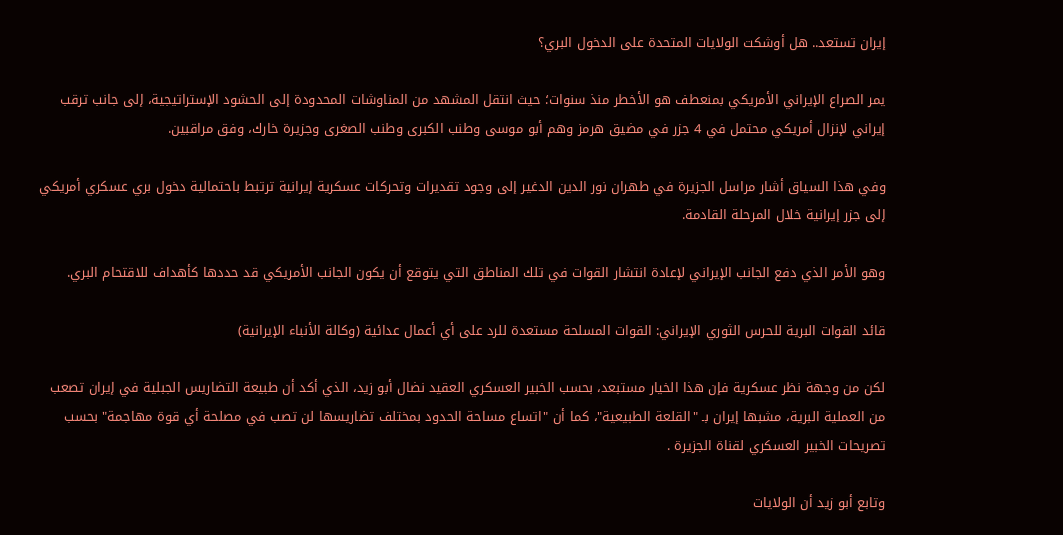إيران تستعد.. هل أوشكت الولايات المتحدة على الدخول البري؟

يمر الصراع الإيراني الأمريكي بمنعطف هو الأخطر منذ سنوات؛ حيث انتقل المشهد من المناوشات المحدودة إلى الحشود الإستراتيجية، إلى جانب ترقب إيراني لإنزال أمريكي محتمل في 4 جزر في مضيق هرمز وهم أبو موسى وطنب الكبرى وطنب الصغرى وجزيرة خارك، وفق مراقبين.

وفي هذا السياق أشار مراسل الجزيرة في طهران نور الدين الدغير إلى وجود تقديرات وتحركات عسكرية إيرانية ترتبط باحتمالية دخول بري عسكري أمريكي إلى جزر إيرانية خلال المرحلة القادمة.

وهو الأمر الذي دفع الجانب الإيراني لإعادة انتشار القوات في تلك المناطق التي يتوقع أن يكون الجانب الأمريكي قد حددها كأهداف للاقتحام البري.

قائد القوات البرية للحرس الثوري الإيراني: القوات المسلحة مستعدة للرد على أي أعمال عدائية (وكالة الأنباء الإيرانية)

لكن من وجهة نظر عسكرية فإن هذا الخيار مستبعد، بحسب الخبير العسكري العقيد نضال أبو زيد، الذي أكد أن طبيعة التضاريس الجبلية في إيران تصعب من العملية البرية، مشبها إيران بـ "القلعة الطبيعية"، كما أن "اتساع مساحة الحدود بمختلف تضاريسها لن تصب في مصلحة أي قوة مهاجمة" بحسب تصريحات الخبير العسكري لقناة الجزيرة .

وتابع أبو زيد أن الولايات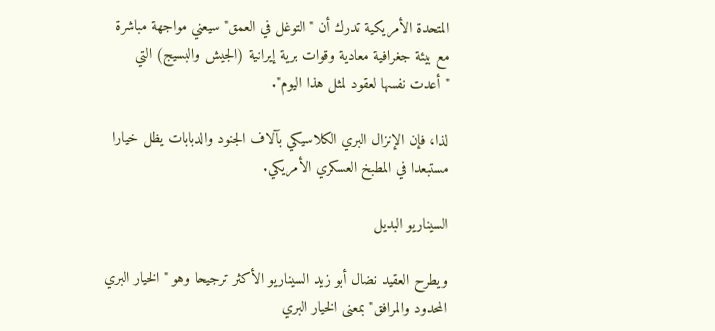المتحدة الأمريكية تدرك أن "التوغل في العمق" سيعني مواجهة مباشرة مع بيئة جغرافية معادية وقوات برية إيرانية (الجيش والبسيج) التي "أعدت نفسها لعقود لمثل هذا اليوم".

لذا، فإن الإنزال البري الكلاسيكي بآلاف الجنود والدبابات يظل خيارا مستبعدا في المطبخ العسكري الأمريكي.

السيناريو البديل

ويطرح العقيد نضال أبو زيد السيناريو الأكثر ترجيحا وهو "الخيار البري المحدود والمرافق" بمعنى الخيار البري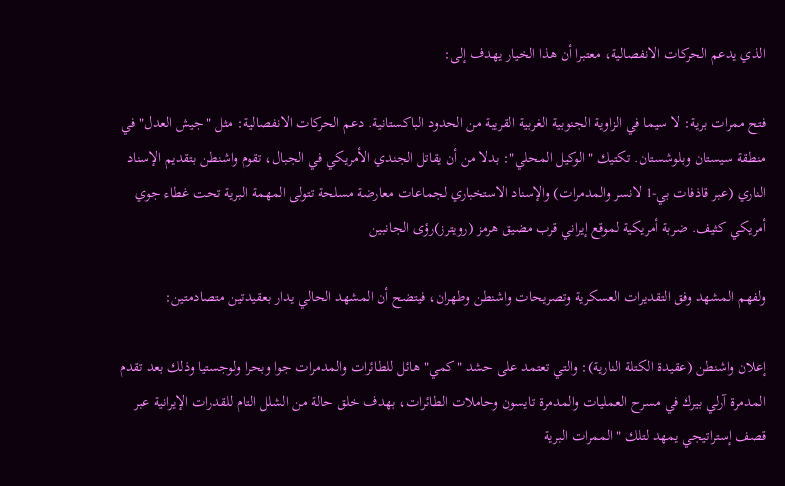الذي يدعم الحركات الانفصالية، معتبرا أن هذا الخيار يهدف إلى:

فتح ممرات برية: لا سيما في الزاوية الجنوبية الغربية القريبة من الحدود الباكستانية. دعم الحركات الانفصالية: مثل "جيش العدل" في منطقة سيستان وبلوشستان. تكتيك "الوكيل المحلي": بدلا من أن يقاتل الجندي الأمريكي في الجبال، تقوم واشنطن بتقديم الإسناد الناري (عبر قاذفات بي-1 لانسر والمدمرات) والإسناد الاستخباري لجماعات معارضة مسلحة تتولى المهمة البرية تحت غطاء جوي أمريكي كثيف. ضربة أمريكية لموقع إيراني قرب مضيق هرمز (رويترز)رؤى الجانبين

ولفهم المشهد وفق التقديرات العسكرية وتصريحات واشنطن وطهران، فيتضح أن المشهد الحالي يدار بعقيدتين متصادمتين:

إعلان واشنطن (عقيدة الكتلة النارية): والتي تعتمد على حشد "كمي" هائل للطائرات والمدمرات جوا وبحرا ولوجستيا وذلك بعد تقدم المدمرة آرلي بيرك في مسرح العمليات والمدمرة تايسون وحاملات الطائرات، بهدف خلق حالة من الشلل التام للقدرات الإيرانية عبر قصف إستراتيجي يمهد لتلك "الممرات البرية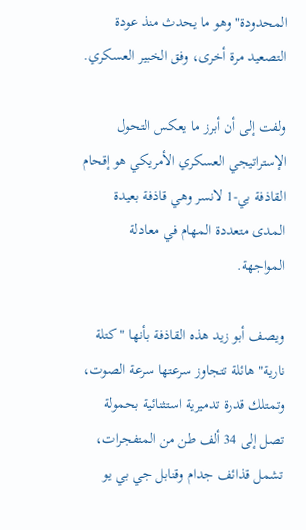المحدودة" وهو ما يحدث منذ عودة التصعيد مرة أخرى، وفق الخبير العسكري.

ولفت إلى أن أبرز ما يعكس التحول الإستراتيجي العسكري الأمريكي هو إقحام القاذفة بي-1 لانسر وهي قاذفة بعيدة المدى متعددة المهام في معادلة المواجهة.

ويصف أبو زيد هذه القاذفة بأنها "كتلة نارية" هائلة تتجاوز سرعتها سرعة الصوت، وتمتلك قدرة تدميرية استثنائية بحمولة تصل إلى 34 ألف طن من المتفجرات، تشمل قذائف جدام وقنابل جي بي يو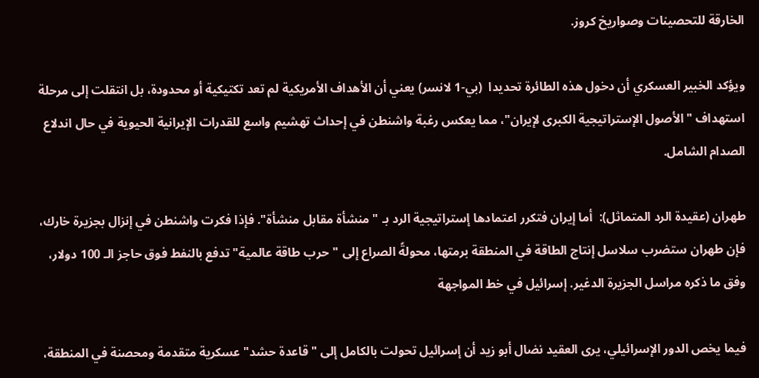الخارقة للتحصينات وصواريخ كروز.

ويؤكد الخبير العسكري أن دخول هذه الطائرة تحديدا  (بي-1 لانسر) يعني أن الأهداف الأمريكية لم تعد تكتيكية أو محدودة، بل انتقلت إلى مرحلة استهداف "الأصول الإستراتيجية الكبرى لإيران"، مما يعكس رغبة واشنطن في إحداث تهشيم واسع للقدرات الإيرانية الحيوية في حال اندلاع الصدام الشامل.

طهران (عقيدة الرد المتماثل):  أما إيران فتكرر اعتمادها إستراتيجية الرد بـ "منشأة مقابل منشأة". فإذا فكرت واشنطن في إنزال بجزيرة خارك، فإن طهران ستضرب سلاسل إنتاج الطاقة في المنطقة برمتها، محولةً الصراع إلى "حرب طاقة عالمية" تدفع بالنفط فوق حاجز الـ 100 دولار، وفق ما ذكره مراسل الجزيرة الدغير. إسرائيل في خط المواجهة

فيما يخص الدور الإسرائيلي، يرى العقيد نضال أبو زيد أن إسرائيل تحولت بالكامل إلى "قاعدة حشد" عسكرية متقدمة ومحصنة في المنطقة،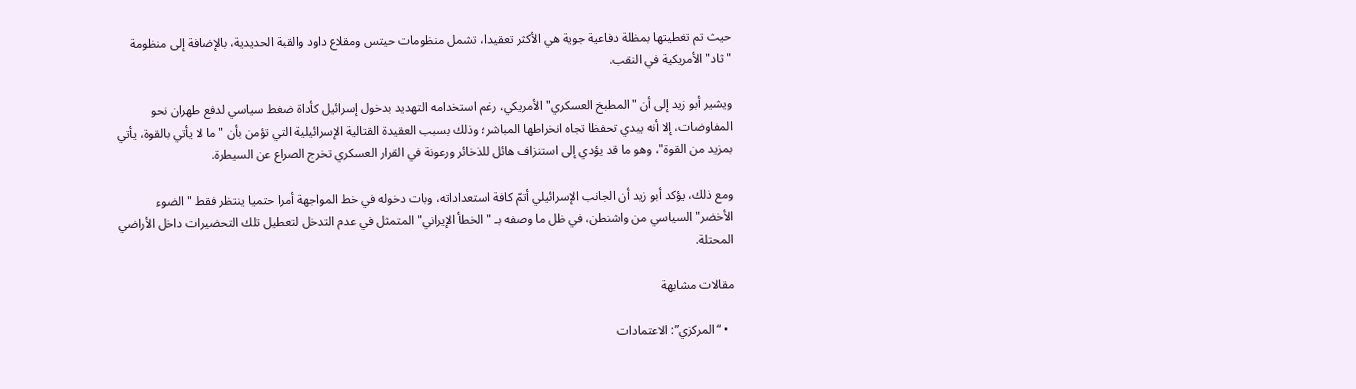حيث تم تغطيتها بمظلة دفاعية جوية هي الأكثر تعقيدا، تشمل منظومات حيتس ومقلاع داود والقبة الحديدية، بالإضافة إلى منظومة "ثاد" الأمريكية في النقب.

ويشير أبو زيد إلى أن "المطبخ العسكري" الأمريكي، رغم استخدامه التهديد بدخول إسرائيل كأداة ضغط سياسي لدفع طهران نحو المفاوضات، إلا أنه يبدي تحفظا تجاه انخراطها المباشر؛ وذلك بسبب العقيدة القتالية الإسرائيلية التي تؤمن بأن "ما لا يأتي بالقوة، يأتي بمزيد من القوة"، وهو ما قد يؤدي إلى استنزاف هائل للذخائر ورعونة في القرار العسكري تخرج الصراع عن السيطرة.

ومع ذلك، يؤكد أبو زيد أن الجانب الإسرائيلي أتمّ كافة استعداداته، وبات دخوله في خط المواجهة أمرا حتميا ينتظر فقط "الضوء الأخضر" السياسي من واشنطن، في ظل ما وصفه بـ "الخطأ الإيراني" المتمثل في عدم التدخل لتعطيل تلك التحضيرات داخل الأراضي المحتلة.

مقالات مشابهة

  • “المركزي”: الاعتمادات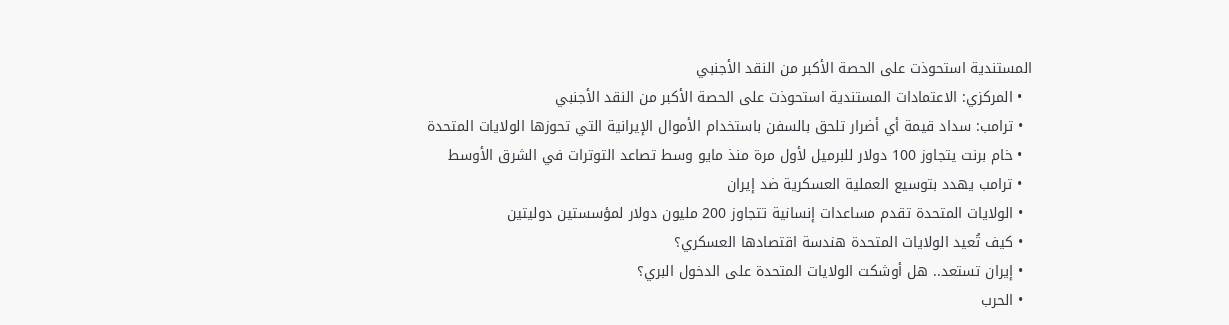المستندية استحوذت على الحصة الأكبر من النقد الأجنبي
  • المركزي: الاعتمادات المستندية استحوذت على الحصة الأكبر من النقد الأجنبي
  • ترامب: سداد قيمة أي أضرار تلحق بالسفن باستخدام الأموال الإيرانية التي تحوزها الولايات المتحدة
  • خام برنت يتجاوز 100 دولار للبرميل لأول مرة منذ مايو وسط تصاعد التوترات في الشرق الأوسط
  • ترامب يهدد بتوسيع العملية العسكرية ضد إيران
  • الولايات المتحدة تقدم مساعدات إنسانية تتجاوز 200 مليون دولار لمؤسستين دوليتين
  • كيف تُعيد الولايات المتحدة هندسة اقتصادها العسكري؟
  • إيران تستعد.. هل أوشكت الولايات المتحدة على الدخول البري؟
  • الحرب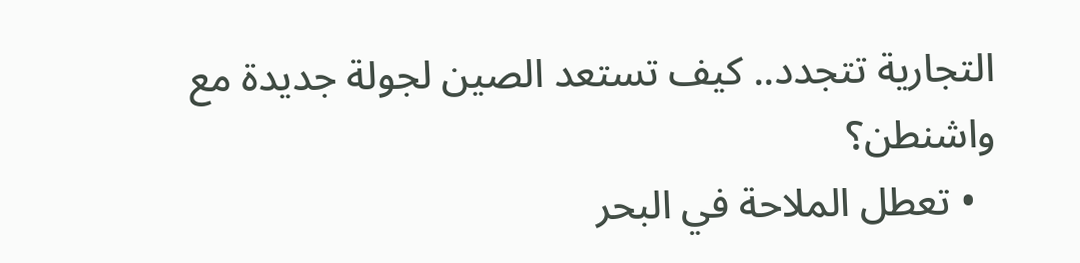التجارية تتجدد.. كيف تستعد الصين لجولة جديدة مع واشنطن؟
  • تعطل الملاحة في البحر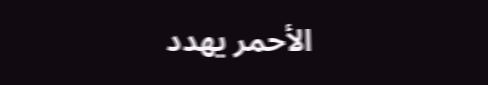الأحمر يهدد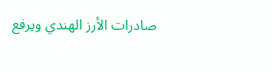صادرات الأرز الهندي ويرفع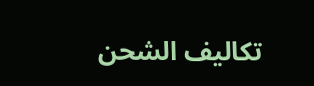تكاليف الشحن